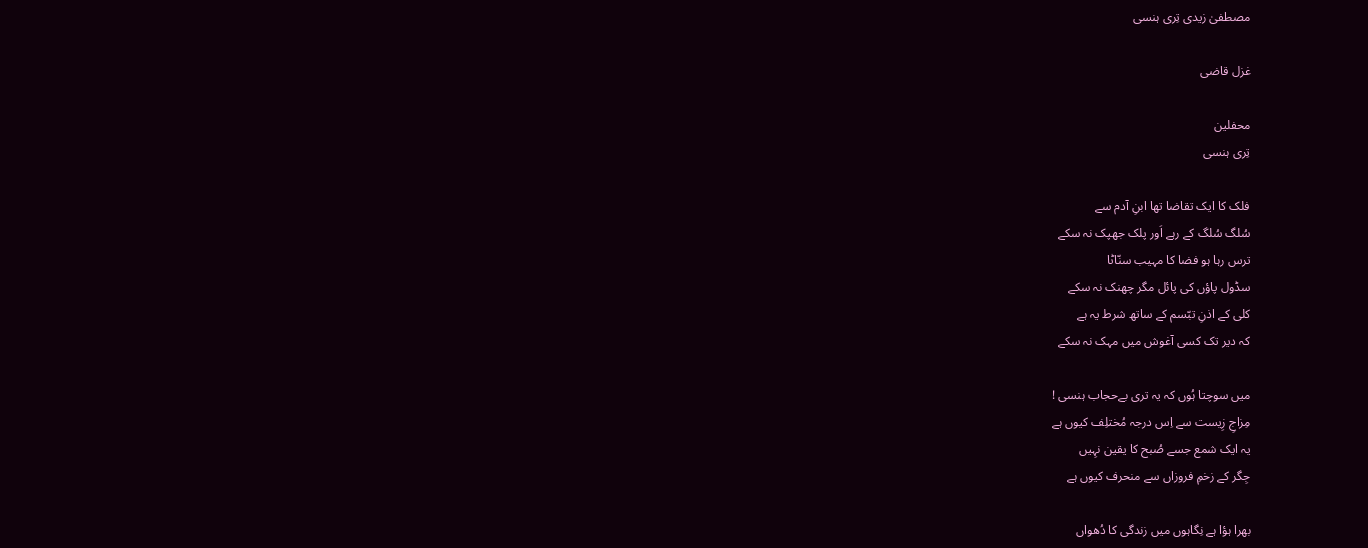مصطفیٰ زیدی تِری ہنسی

غزل قاضی

محفلین
تِری ہنسی

فلک کا ایک تقاضا تھا ابنِ آدم سے
سُلگ سُلگ کے رہے اَور پلک جھپک نہ سکے
ترس رہا ہو فضا کا مہیب سنّاٹا
سڈول پاؤں کی پائل مگر چھنک نہ سکے
کلی کے اذنِ تبّسم کے ساتھ شرط یہ ہے
کہ دیر تک کسی آغوش میں مہک نہ سکے

میں سوچتا ہُوں کہ یہ تری بےحجاب ہنسی !
مِزاجِ زِیست سے اِس درجہ مُختلِف کیوں ہے
یہ ایک شمع جسے صُبح کا یقین نہِیں
جِگر کے زخمِ فروزاں سے منحرف کیوں ہے

بھرا ہؤا ہے نِگاہوں میں زندگی کا دُھواں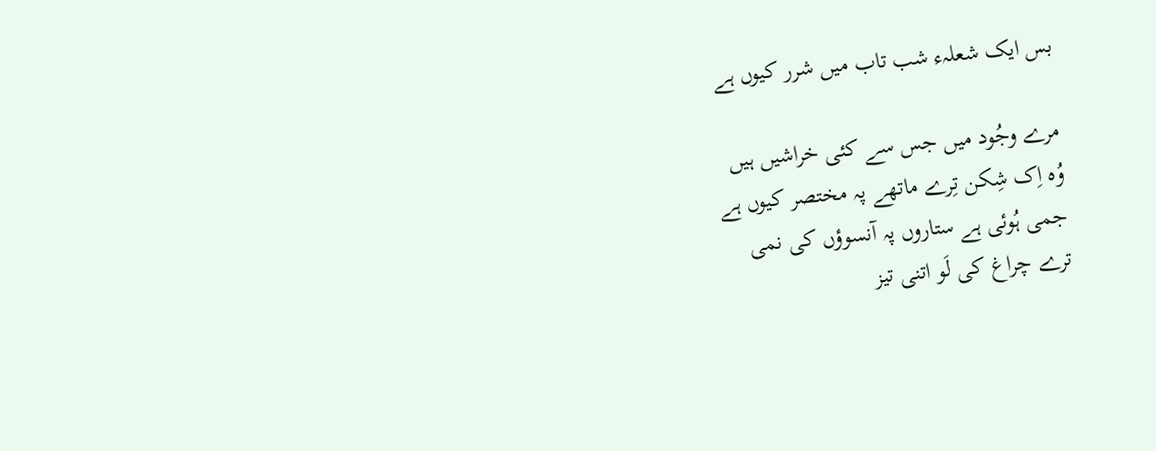بس ایک شعلہء شب تاب میں شرر کیوں ہے

مرے وجُود میں جس سے کئی خراشیں ہیں
وُہ اِک شِکن تِرے ماتھے پہ مختصر کیوں ہے
جمی ہُوئی ہے ستاروں پہ آنسوؤں کی نمی
ترے چراغ کی لَو اتنی تیز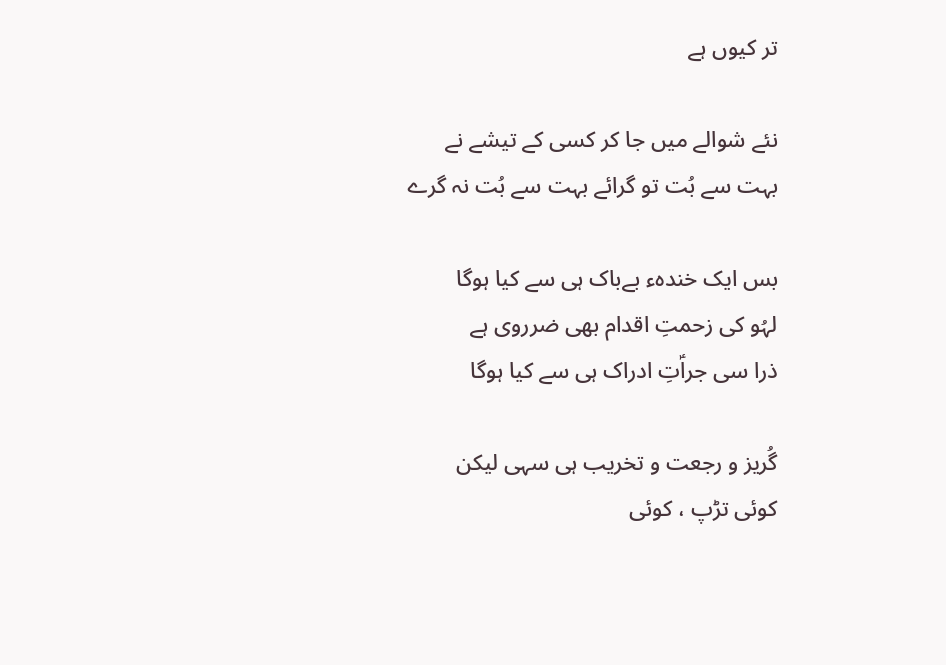تر کیوں ہے

نئے شوالے میں جا کر کسی کے تیشے نے
بہت سے بُت تو گرائے بہت سے بُت نہ گرے

بس ایک خندہء بےباک ہی سے کیا ہوگا
لہُو کی زحمتِ اقدام بھی ضرروی ہے
ذرا سی جراؑتِ ادراک ہی سے کیا ہوگا

گُریز و رجعت و تخریب ہی سہی لیکن
کوئی تڑپ ، کوئی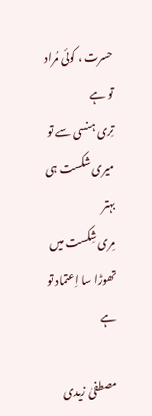حسرت ، کوئی مُراد تو ہے
تِری ہنسی سے تو میری شکست ہی بہتر
مِری شِکست میں تھوڑا سا اِعتماد تو ہے

مصطفیٰ زیدی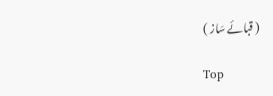( قبائے سَاز )

Top